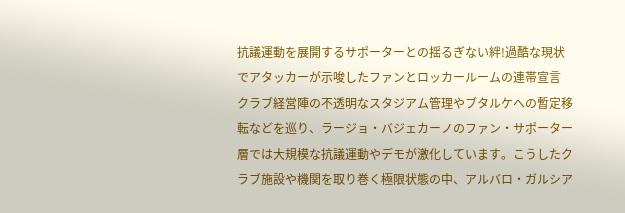抗議運動を展開するサポーターとの揺るぎない絆!過酷な現状でアタッカーが示唆したファンとロッカールームの連帯宣言
クラブ経営陣の不透明なスタジアム管理やブタルケへの暫定移転などを巡り、ラージョ・バジェカーノのファン・サポーター層では大規模な抗議運動やデモが激化しています。こうしたクラブ施設や機関を取り巻く極限状態の中、アルバロ・ガルシア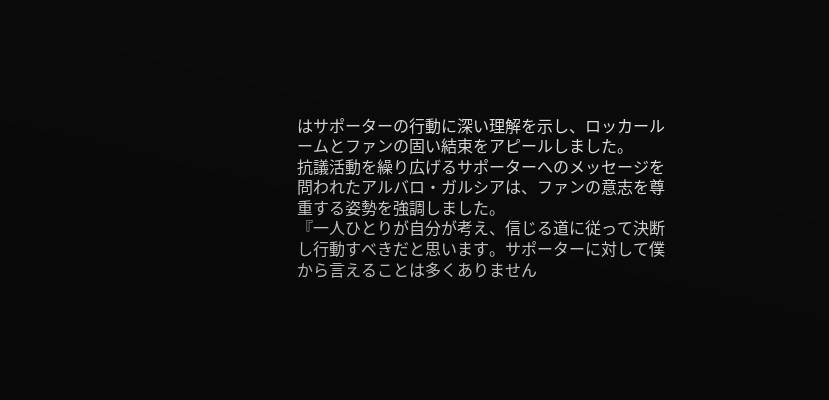はサポーターの行動に深い理解を示し、ロッカールームとファンの固い結束をアピールしました。
抗議活動を繰り広げるサポーターへのメッセージを問われたアルバロ・ガルシアは、ファンの意志を尊重する姿勢を強調しました。
『一人ひとりが自分が考え、信じる道に従って決断し行動すべきだと思います。サポーターに対して僕から言えることは多くありません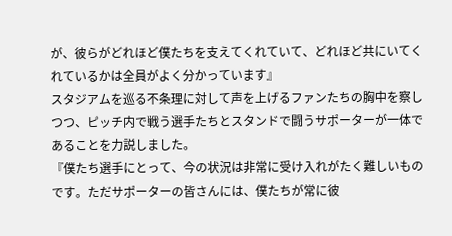が、彼らがどれほど僕たちを支えてくれていて、どれほど共にいてくれているかは全員がよく分かっています』
スタジアムを巡る不条理に対して声を上げるファンたちの胸中を察しつつ、ピッチ内で戦う選手たちとスタンドで闘うサポーターが一体であることを力説しました。
『僕たち選手にとって、今の状況は非常に受け入れがたく難しいものです。ただサポーターの皆さんには、僕たちが常に彼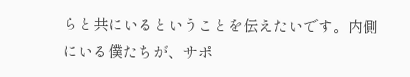らと共にいるということを伝えたいです。内側にいる僕たちが、サポ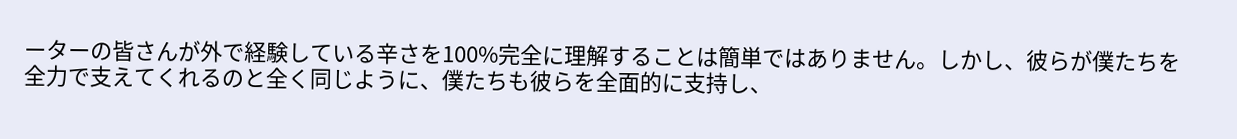ーターの皆さんが外で経験している辛さを100%完全に理解することは簡単ではありません。しかし、彼らが僕たちを全力で支えてくれるのと全く同じように、僕たちも彼らを全面的に支持し、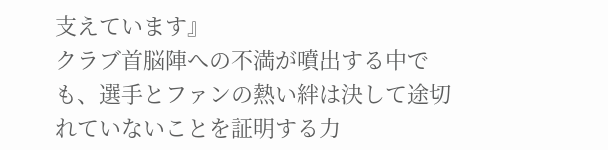支えています』
クラブ首脳陣への不満が噴出する中でも、選手とファンの熱い絆は決して途切れていないことを証明する力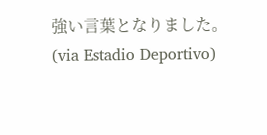強い言葉となりました。 (via Estadio Deportivo)